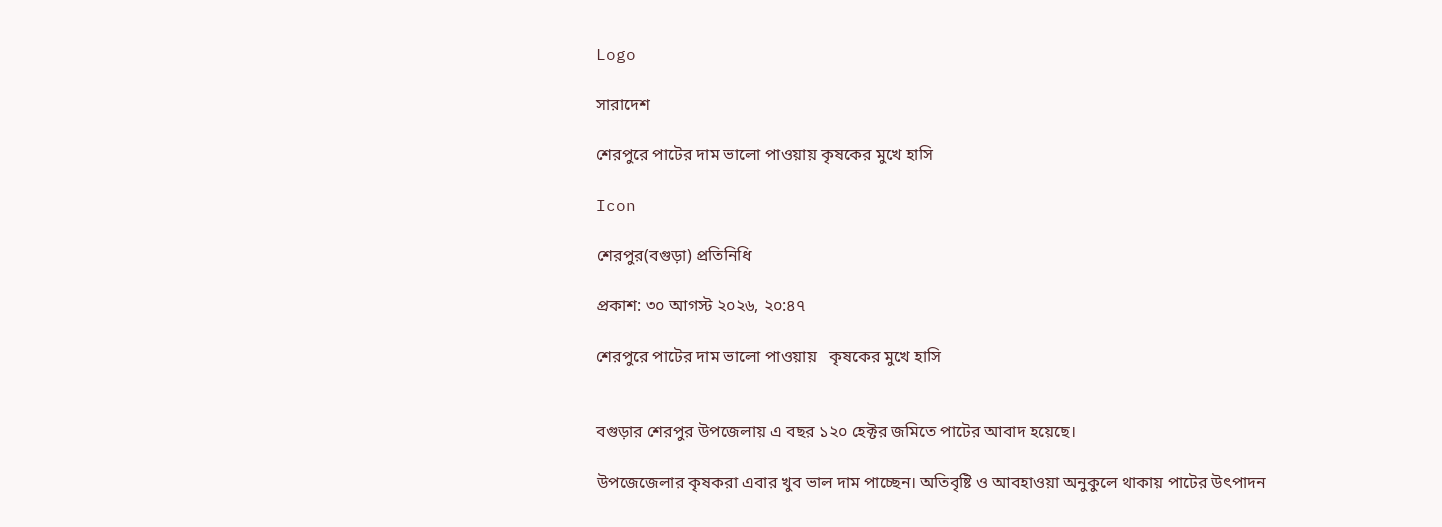Logo

সারাদেশ

শেরপুরে পাটের দাম ভালো পাওয়ায় কৃষকের মুখে হাসি

Icon

শেরপুর(বগুড়া) প্রতিনিধি

প্রকাশ: ৩০ আগস্ট ২০২৬, ২০:৪৭

শেরপুরে পাটের দাম ভালো পাওয়ায়   কৃষকের মুখে হাসি


বগুড়ার শেরপুর উপজেলায় এ বছর ১২০ হেক্টর জমিতে পাটের আবাদ হয়েছে।

উপজেজেলার কৃষকরা এবার খুব ভাল দাম পাচ্ছেন। অতিবৃষ্টি ও আবহাওয়া অনুকুলে থাকায় পাটের উৎপাদন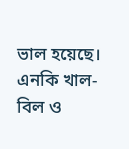ভাল হয়েছে। এনকি খাল-বিল ও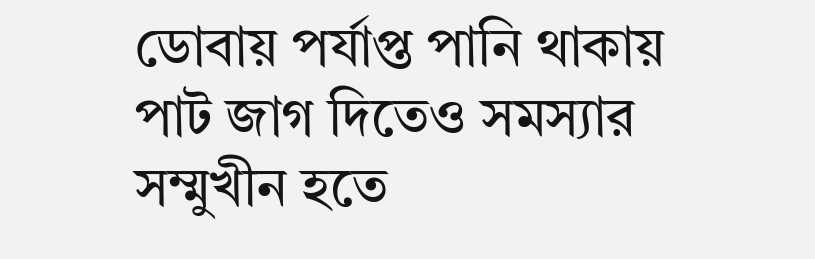ডোবায় পর্যাপ্ত পানি থাকায় পাট জাগ দিতেও সমস্যার সম্মুখীন হতে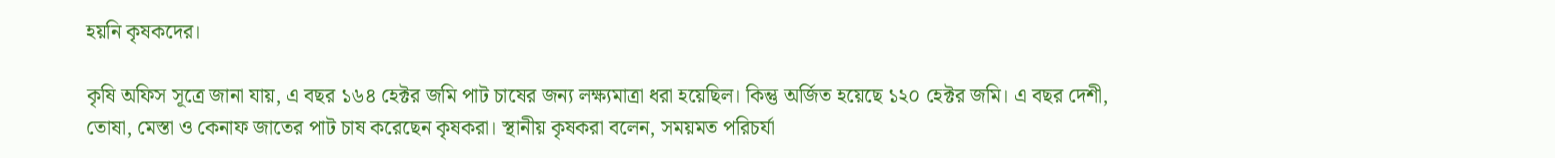হয়নি কৃষকদের।

কৃষি অফিস সূত্রে জানা যায়, এ বছর ১৬৪ হেক্টর জমি পাট চাষের জন্য লক্ষ্যমাত্রা ধরা হয়েছিল। কিন্তু অর্জিত হয়েছে ১২০ হেক্টর জমি। এ বছর দেশী, তোষা, মেস্তা ও কেনাফ জাতের পাট চাষ করেছেন কৃষকরা। স্থানীয় কৃষকরা বলেন, সময়মত পরিচর্যা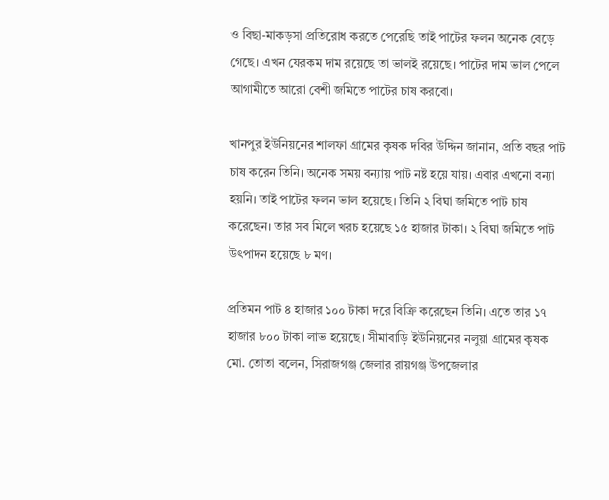ও বিছা-মাকড়সা প্রতিরোধ করতে পেরেছি তাই পাটের ফলন অনেক বেড়ে গেছে। এখন যেরকম দাম রয়েছে তা ভালই রয়েছে। পাটের দাম ভাল পেলে আগামীতে আরো বেশী জমিতে পাটের চাষ করবো।

খানপুর ইউনিয়নের শালফা গ্রামের কৃষক দবির উদ্দিন জানান, প্রতি বছর পাট চাষ করেন তিনি। অনেক সময় বন্যায় পাট নষ্ট হয়ে যায়। এবার এখনো বন্যা হয়নি। তাই পাটের ফলন ভাল হয়েছে। তিনি ২ বিঘা জমিতে পাট চাষ করেছেন। তার সব মিলে খরচ হয়েছে ১৫ হাজার টাকা। ২ বিঘা জমিতে পাট উৎপাদন হয়েছে ৮ মণ।

প্রতিমন পাট ৪ হাজার ১০০ টাকা দরে বিক্রি করেছেন তিনি। এতে তার ১৭ হাজার ৮০০ টাকা লাভ হয়েছে। সীমাবাড়ি ইউনিয়নের নলুয়া গ্রামের কৃষক মো. তোতা বলেন, সিরাজগঞ্জ জেলার রায়গঞ্জ উপজেলার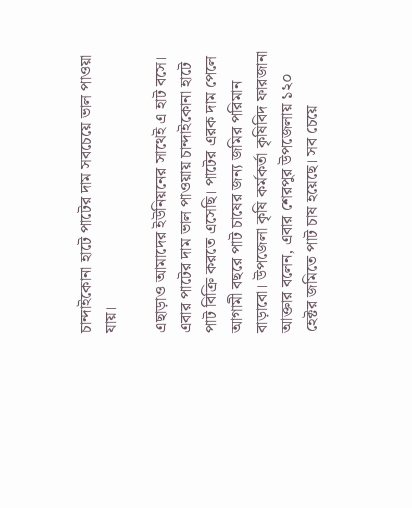চান্দাইকোনা হাটে পাটের দাম সবচেয়ে ভাল পাওয়া যায়।

এছাড়াও আমাদের ইউনিয়নের সাথেই এ হাট বসে। এবার পাটের দাম ভাল পাওয়ায় চান্দাইকোনা হাটে পাট বিক্রি করতে এসেছি। পাটের এরক দাম পেলে আগামী বছরে পাট চাষের জন্য জমির পরিমান বাড়াবো। উপজেলা কৃষি কর্মকর্তা কৃষিবিদ ফারজানা আক্তার বলেন, এবার শেরপুর উপজেলায় ১২০ হেক্টর জমিতে পাট চাষ হয়েছে। সব চেয়ে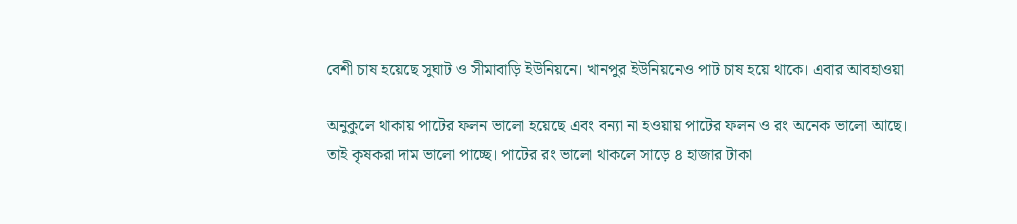বেশী চাষ হয়েছে সুঘাট ও সীমাবাড়ি ইউনিয়নে। খানপুর ইউনিয়নেও পাট চাষ হয়ে থাকে। এবার আবহাওয়া

অনুকুলে থাকায় পাটের ফলন ভালো হয়েছে এবং বন্যা না হওয়ায় পাটের ফলন ও রং অনেক ভালো আছে। তাই কৃষকরা দাম ভালো পাচ্ছে। পাটের রং ভালো থাকলে সাড়ে ৪ হাজার টাকা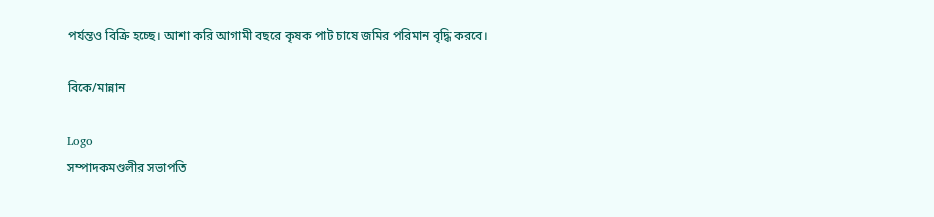পর্যন্তও বিক্রি হচ্ছে। আশা করি আগামী বছরে কৃষক পাট চাষে জমির পরিমান বৃদ্ধি করবে।

বিকে/মান্নান

Logo
সম্পাদকমণ্ডলীর সভাপতি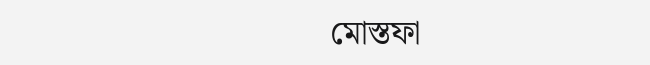মোস্তফা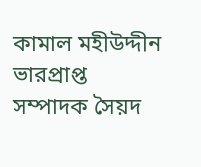কামাল মহীউদ্দীন ভারপ্রাপ্ত সম্পাদক সৈয়দ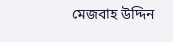মেজবাহ উদ্দিন